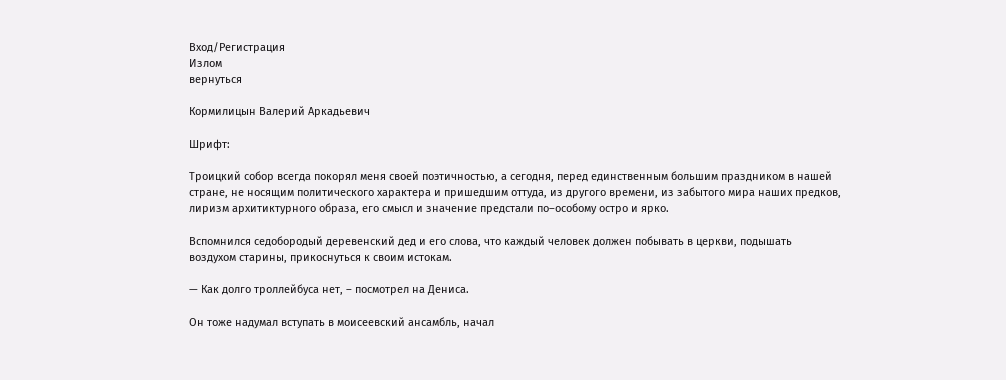Вход/Регистрация
Излом
вернуться

Кормилицын Валерий Аркадьевич

Шрифт:

Троицкий собор всегда покорял меня своей поэтичностью, а сегодня, перед единственным большим праздником в нашей стране, не носящим политического характера и пришедшим оттуда, из другого времени, из забытого мира наших предков, лиризм архитиктурного образа, его смысл и значение предстали по–особому остро и ярко.

Вспомнился седобородый деревенский дед и его слова, что каждый человек должен побывать в церкви, подышать воздухом старины, прикоснуться к своим истокам.

— Как долго троллейбуса нет, – посмотрел на Дениса.

Он тоже надумал вступать в моисеевский ансамбль, начал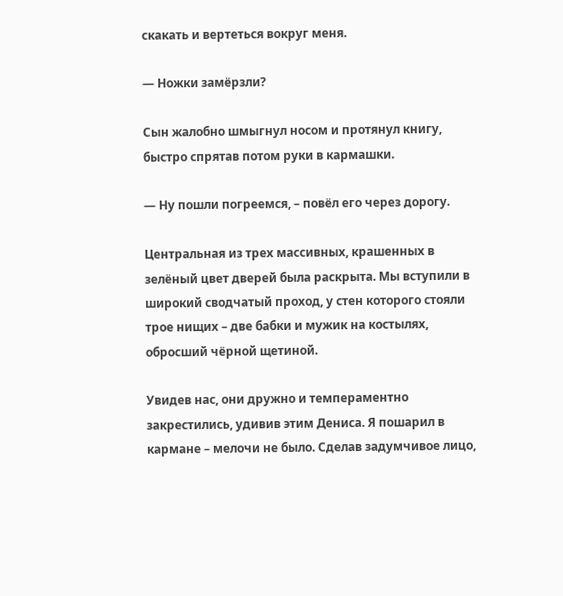скакать и вертеться вокруг меня.

— Ножки замёрзли?

Сын жалобно шмыгнул носом и протянул книгу, быстро спрятав потом руки в кармашки.

— Ну пошли погреемся, – повёл его через дорогу.

Центральная из трех массивных, крашенных в зелёный цвет дверей была раскрыта. Мы вступили в широкий сводчатый проход, у стен которого стояли трое нищих – две бабки и мужик на костылях, обросший чёрной щетиной.

Увидев нас, они дружно и темпераментно закрестились, удивив этим Дениса. Я пошарил в кармане – мелочи не было. Сделав задумчивое лицо,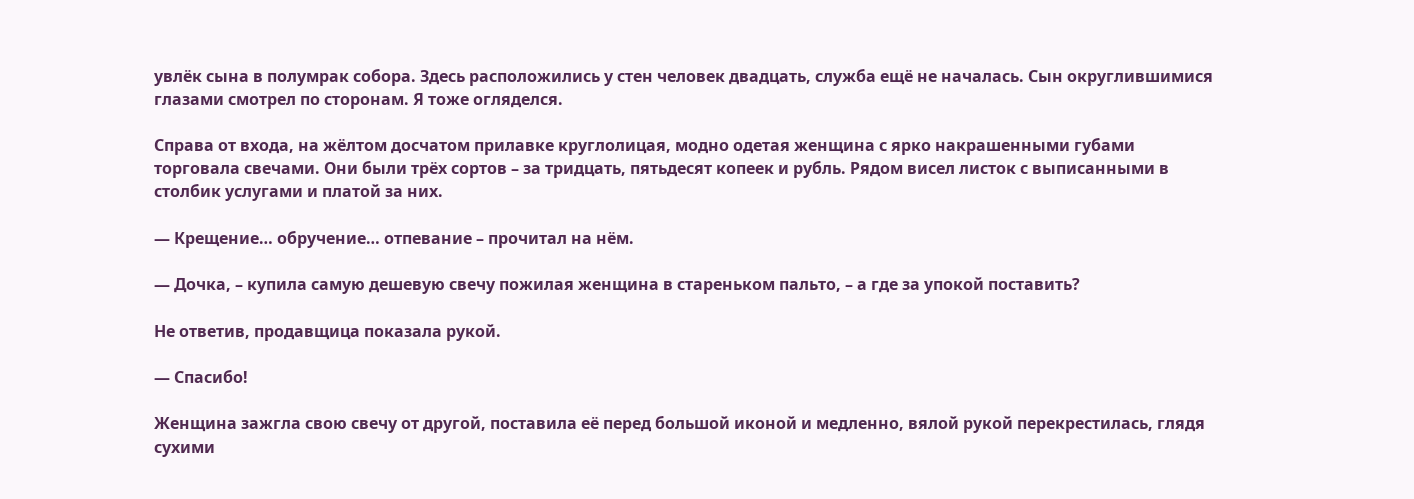увлёк сына в полумрак собора. Здесь расположились у стен человек двадцать, служба ещё не началась. Сын округлившимися глазами смотрел по сторонам. Я тоже огляделся.

Справа от входа, на жёлтом досчатом прилавке круглолицая, модно одетая женщина с ярко накрашенными губами торговала свечами. Они были трёх сортов – за тридцать, пятьдесят копеек и рубль. Рядом висел листок с выписанными в столбик услугами и платой за них.

— Крещение… обручение… отпевание – прочитал на нём.

— Дочка, – купила самую дешевую свечу пожилая женщина в стареньком пальто, – а где за упокой поставить?

Не ответив, продавщица показала рукой.

— Спасибо!

Женщина зажгла свою свечу от другой, поставила её перед большой иконой и медленно, вялой рукой перекрестилась, глядя сухими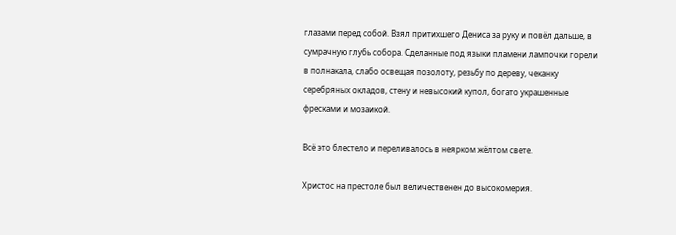глазами перед собой. Взял притихшего Дениса за руку и повёл дальше, в сумрачную глубь собора. Сделанные под языки пламени лампочки горели в полнакала, слабо освещая позолоту, резьбу по дереву, чеканку серебряных окладов, стену и невысокий купол, богато украшенные фресками и мозаикой.

Всё это блестело и переливалось в неярком жёлтом свете.

Христос на престоле был величественен до высокомерия.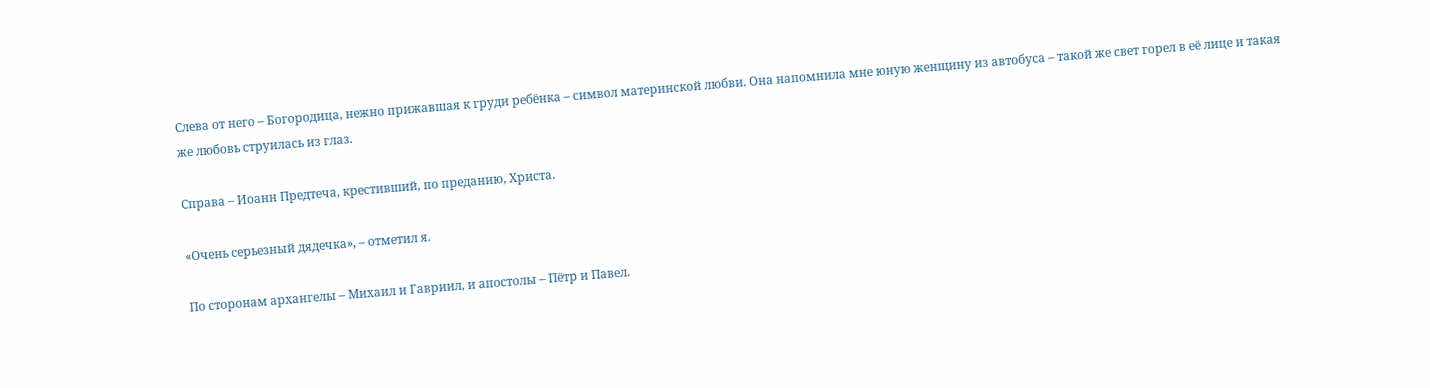Слева от него – Богородица, нежно прижавшая к груди ребёнка – символ материнской любви. Она напомнила мне юную женщину из автобуса – такой же свет горел в её лице и такая же любовь струилась из глаз.

Справа – Иоанн Предтеча, крестивший, по преданию, Христа.

«Очень серьезный дядечка», – отметил я.

По сторонам архангелы – Михаил и Гавриил, и апостолы – Пётр и Павел.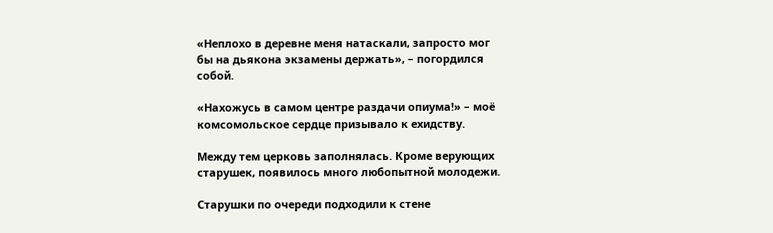«Неплохо в деревне меня натаскали, запросто мог бы на дьякона экзамены держать», – погордился собой.

«Нахожусь в самом центре раздачи опиума!» – моё комсомольское сердце призывало к ехидству.

Между тем церковь заполнялась. Кроме верующих старушек, появилось много любопытной молодежи.

Старушки по очереди подходили к стене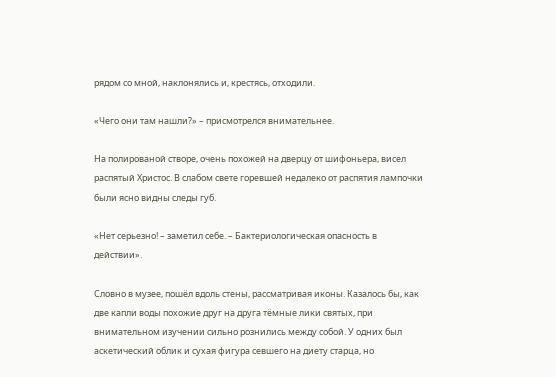рядом со мной, наклонялись и, крестясь, отходили.

«Чего они там нашли?» – присмотрелся внимательнее.

На полированой створе, очень похожей на дверцу от шифоньера, висел распятый Христос. В слабом свете горевшей недалеко от распятия лампочки были ясно видны следы губ.

«Нет серьезно! – заметил себе. – Бактериологическая опасность в действии».

Словно в музее, пошёл вдоль стены, рассматривая иконы. Казалось бы, как две капли воды похожие друг на друга тёмные лики святых, при внимательном изучении сильно рознились между собой. У одних был аскетический облик и сухая фигура севшего на диету старца, но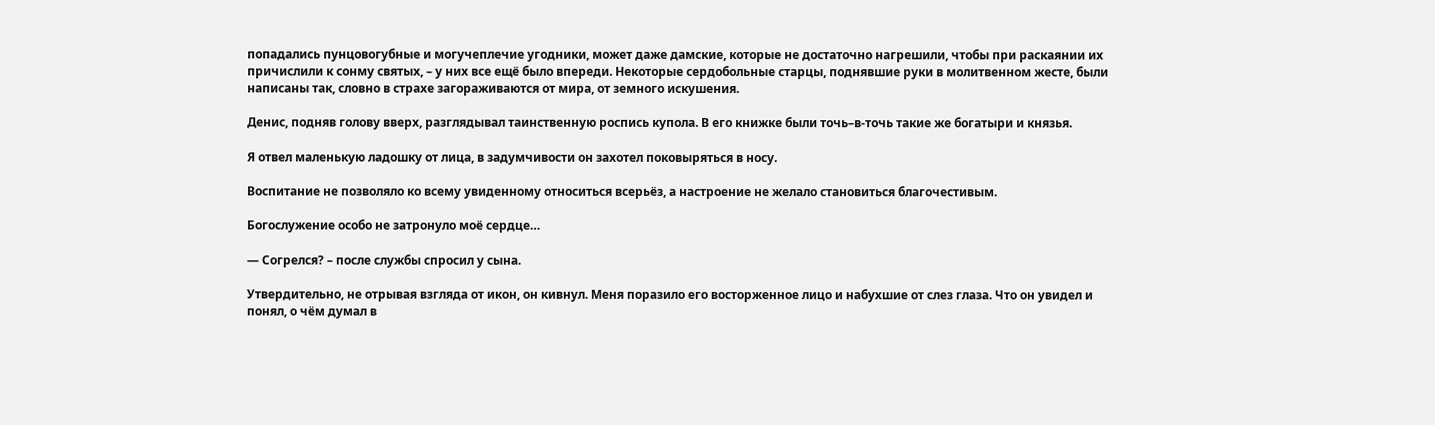попадались пунцовогубные и могучеплечие угодники, может даже дамские, которые не достаточно нагрешили, чтобы при раскаянии их причислили к сонму святых, – у них все ещё было впереди. Некоторые сердобольные старцы, поднявшие руки в молитвенном жесте, были написаны так, словно в страхе загораживаются от мира, от земного искушения.

Денис, подняв голову вверх, разглядывал таинственную роспись купола. В его книжке были точь–в-точь такие же богатыри и князья.

Я отвел маленькую ладошку от лица, в задумчивости он захотел поковыряться в носу.

Воспитание не позволяло ко всему увиденному относиться всерьёз, а настроение не желало становиться благочестивым.

Богослужение особо не затронуло моё сердце…

— Согрелся? – после службы спросил у сына.

Утвердительно, не отрывая взгляда от икон, он кивнул. Меня поразило его восторженное лицо и набухшие от слез глаза. Что он увидел и понял, о чём думал в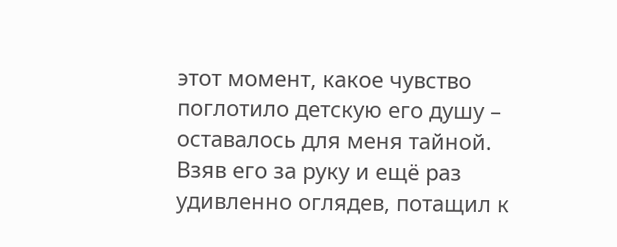этот момент, какое чувство поглотило детскую его душу – оставалось для меня тайной. Взяв его за руку и ещё раз удивленно оглядев, потащил к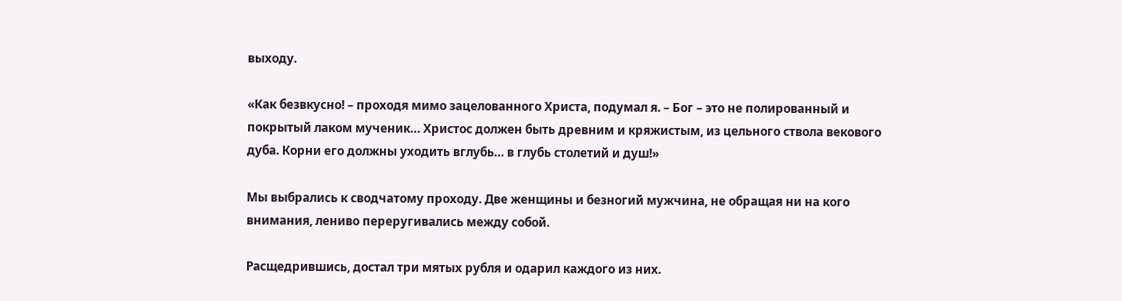выходу.

«Как безвкусно! – проходя мимо зацелованного Христа, подумал я. – Бог – это не полированный и покрытый лаком мученик… Христос должен быть древним и кряжистым, из цельного ствола векового дуба. Корни его должны уходить вглубь… в глубь столетий и душ!»

Мы выбрались к сводчатому проходу. Две женщины и безногий мужчина, не обращая ни на кого внимания, лениво переругивались между собой.

Расщедрившись, достал три мятых рубля и одарил каждого из них.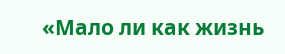«Мало ли как жизнь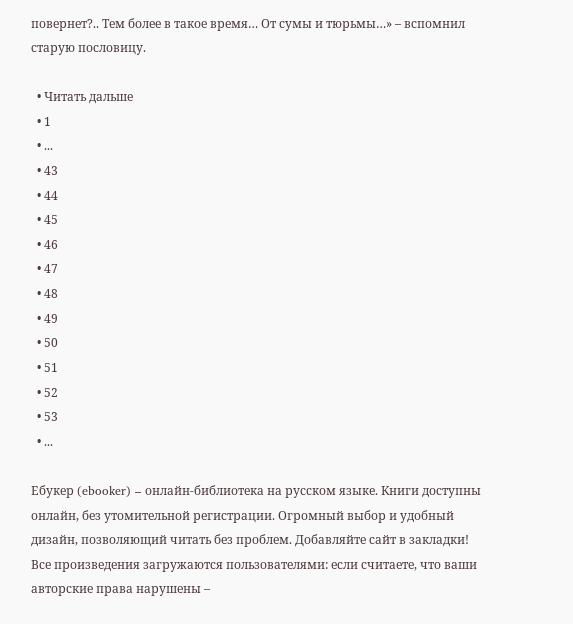повернет?.. Тем более в такое время… От сумы и тюрьмы…» – вспомнил старую пословицу.

  • Читать дальше
  • 1
  • ...
  • 43
  • 44
  • 45
  • 46
  • 47
  • 48
  • 49
  • 50
  • 51
  • 52
  • 53
  • ...

Ебукер (ebooker) – онлайн-библиотека на русском языке. Книги доступны онлайн, без утомительной регистрации. Огромный выбор и удобный дизайн, позволяющий читать без проблем. Добавляйте сайт в закладки! Все произведения загружаются пользователями: если считаете, что ваши авторские права нарушены –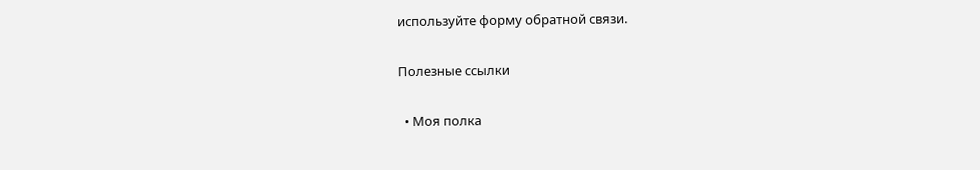используйте форму обратной связи.

Полезные ссылки

  • Моя полка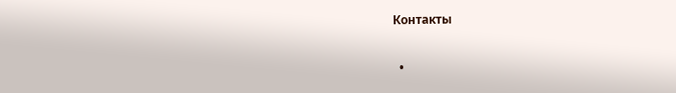Контакты

  •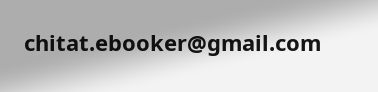chitat.ebooker@gmail.com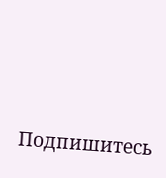Подпишитесь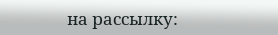на рассылку: